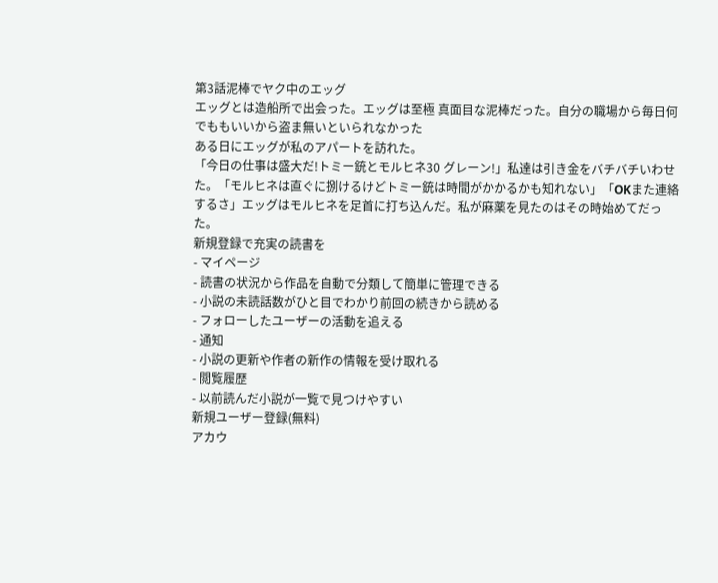第3話泥棒でヤク中のエッグ
エッグとは造船所で出会った。エッグは至極 真面目な泥棒だった。自分の職場から毎日何でももいいから盗ま無いといられなかった
ある日にエッグが私のアパートを訪れた。
「今日の仕事は盛大だ!トミー銃とモルヒネ30 グレーン!」私達は引き金をバチバチいわせた。「モルヒネは直ぐに捌けるけどトミー銃は時間がかかるかも知れない」「OKまた連絡するさ」エッグはモルヒネを足首に打ち込んだ。私が麻薬を見たのはその時始めてだった。
新規登録で充実の読書を
- マイページ
- 読書の状況から作品を自動で分類して簡単に管理できる
- 小説の未読話数がひと目でわかり前回の続きから読める
- フォローしたユーザーの活動を追える
- 通知
- 小説の更新や作者の新作の情報を受け取れる
- 閲覧履歴
- 以前読んだ小説が一覧で見つけやすい
新規ユーザー登録(無料)
アカウ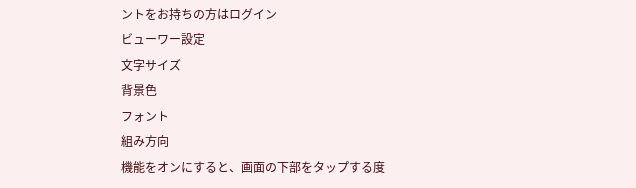ントをお持ちの方はログイン
ビューワー設定
文字サイズ
背景色
フォント
組み方向
機能をオンにすると、画面の下部をタップする度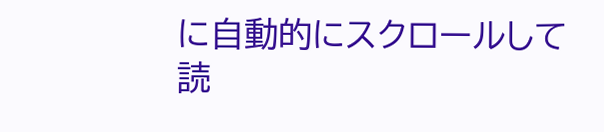に自動的にスクロールして読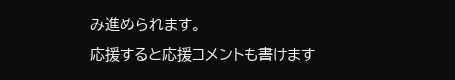み進められます。
応援すると応援コメントも書けます